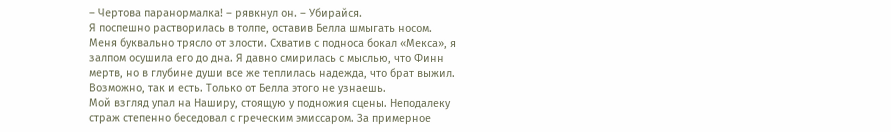– Чертова паранормалка! – рявкнул он. – Убирайся.
Я поспешно растворилась в толпе, оставив Белла шмыгать носом.
Меня буквально трясло от злости. Схватив с подноса бокал «Мекса», я залпом осушила его до дна. Я давно смирилась с мыслью, что Финн мертв, но в глубине души все же теплилась надежда, что брат выжил. Возможно, так и есть. Только от Белла этого не узнаешь.
Мой взгляд упал на Наширу, стоящую у подножия сцены. Неподалеку страж степенно беседовал с греческим эмиссаром. За примерное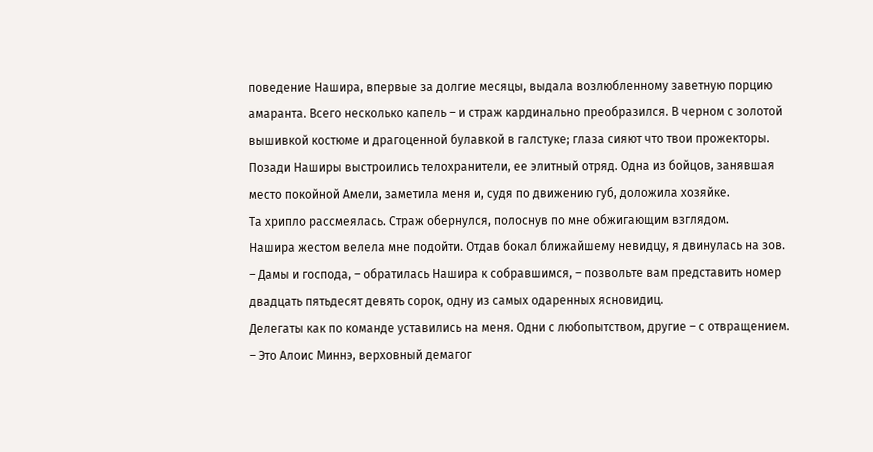поведение Нашира, впервые за долгие месяцы, выдала возлюбленному заветную порцию амаранта. Всего несколько капель – и страж кардинально преобразился. В черном с золотой вышивкой костюме и драгоценной булавкой в галстуке; глаза сияют что твои прожекторы. Позади Наширы выстроились телохранители, ее элитный отряд. Одна из бойцов, занявшая место покойной Амели, заметила меня и, судя по движению губ, доложила хозяйке.
Та хрипло рассмеялась. Страж обернулся, полоснув по мне обжигающим взглядом.
Нашира жестом велела мне подойти. Отдав бокал ближайшему невидцу, я двинулась на зов.
– Дамы и господа, – обратилась Нашира к собравшимся, – позвольте вам представить номер двадцать пятьдесят девять сорок, одну из самых одаренных ясновидиц.
Делегаты как по команде уставились на меня. Одни с любопытством, другие – с отвращением.
– Это Алоис Миннэ, верховный демагог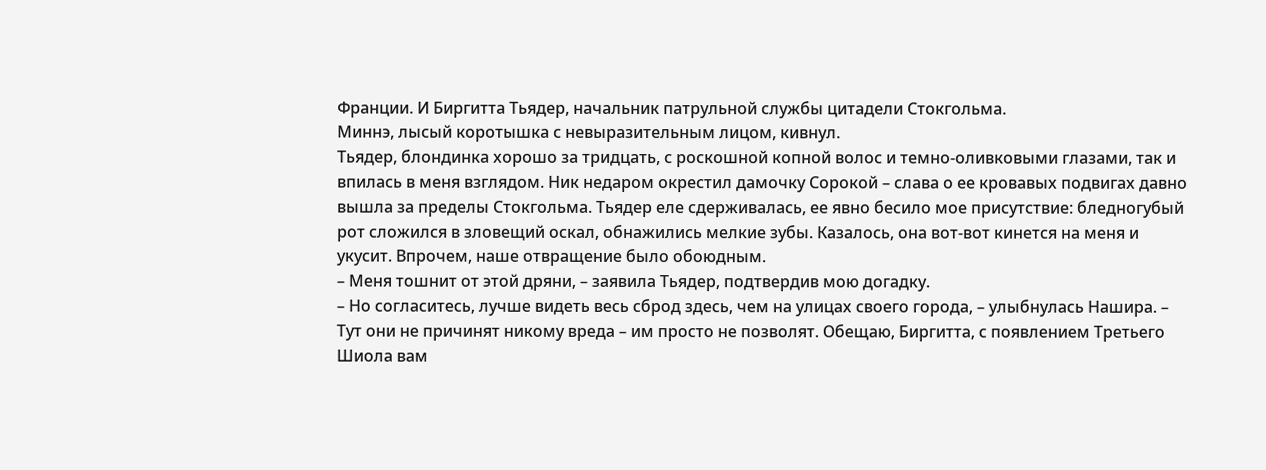Франции. И Биргитта Тьядер, начальник патрульной службы цитадели Стокгольма.
Миннэ, лысый коротышка с невыразительным лицом, кивнул.
Тьядер, блондинка хорошо за тридцать, с роскошной копной волос и темно-оливковыми глазами, так и впилась в меня взглядом. Ник недаром окрестил дамочку Сорокой – слава о ее кровавых подвигах давно вышла за пределы Стокгольма. Тьядер еле сдерживалась, ее явно бесило мое присутствие: бледногубый рот сложился в зловещий оскал, обнажились мелкие зубы. Казалось, она вот-вот кинется на меня и укусит. Впрочем, наше отвращение было обоюдным.
– Меня тошнит от этой дряни, – заявила Тьядер, подтвердив мою догадку.
– Но согласитесь, лучше видеть весь сброд здесь, чем на улицах своего города, – улыбнулась Нашира. – Тут они не причинят никому вреда – им просто не позволят. Обещаю, Биргитта, с появлением Третьего Шиола вам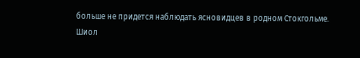больше не придется наблюдать ясновидцев в родном Стокгольме.
Шиол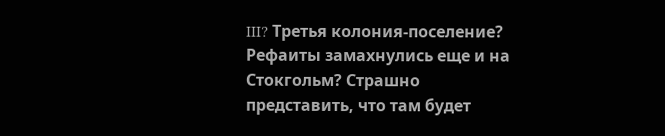III? Третья колония-поселение? Рефаиты замахнулись еще и на Стокгольм? Страшно представить, что там будет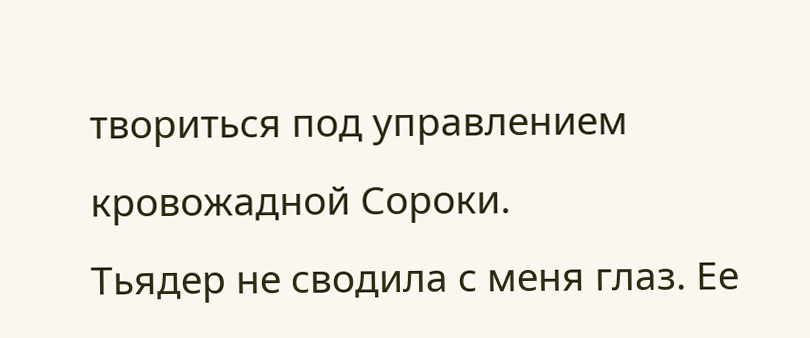твориться под управлением кровожадной Сороки.
Тьядер не сводила с меня глаз. Ее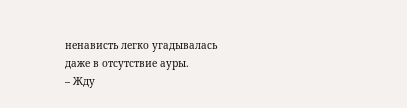ненависть легко угадывалась даже в отсутствие ауры.
– Жду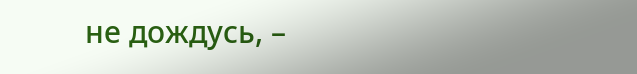не дождусь, –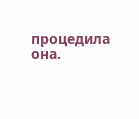процедила она.